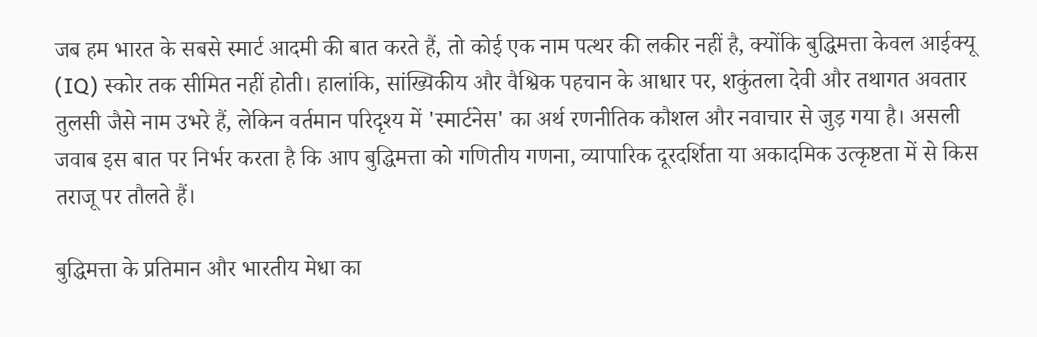जब हम भारत के सबसे स्मार्ट आदमी की बात करते हैं, तो कोई एक नाम पत्थर की लकीर नहीं है, क्योंकि बुद्धिमत्ता केवल आईक्यू (IQ) स्कोर तक सीमित नहीं होती। हालांकि, सांख्यिकीय और वैश्विक पहचान के आधार पर, शकुंतला देवी और तथागत अवतार तुलसी जैसे नाम उभरे हैं, लेकिन वर्तमान परिदृश्य में 'स्मार्टनेस' का अर्थ रणनीतिक कौशल और नवाचार से जुड़ गया है। असली जवाब इस बात पर निर्भर करता है कि आप बुद्धिमत्ता को गणितीय गणना, व्यापारिक दूरदर्शिता या अकादमिक उत्कृष्टता में से किस तराजू पर तौलते हैं।

बुद्धिमत्ता के प्रतिमान और भारतीय मेधा का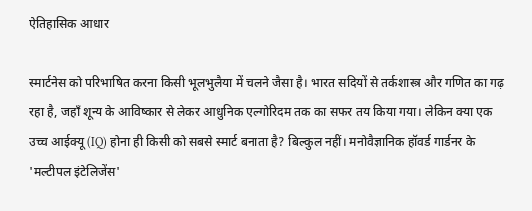ऐतिहासिक आधार

स्मार्टनेस को परिभाषित करना किसी भूलभुलैया में चलने जैसा है। भारत सदियों से तर्कशास्त्र और गणित का गढ़ रहा है, जहाँ शून्य के आविष्कार से लेकर आधुनिक एल्गोरिदम तक का सफर तय किया गया। लेकिन क्या एक उच्च आईक्यू (IQ) होना ही किसी को सबसे स्मार्ट बनाता है? बिल्कुल नहीं। मनोवैज्ञानिक हॉवर्ड गार्डनर के 'मल्टीपल इंटेलिजेंस'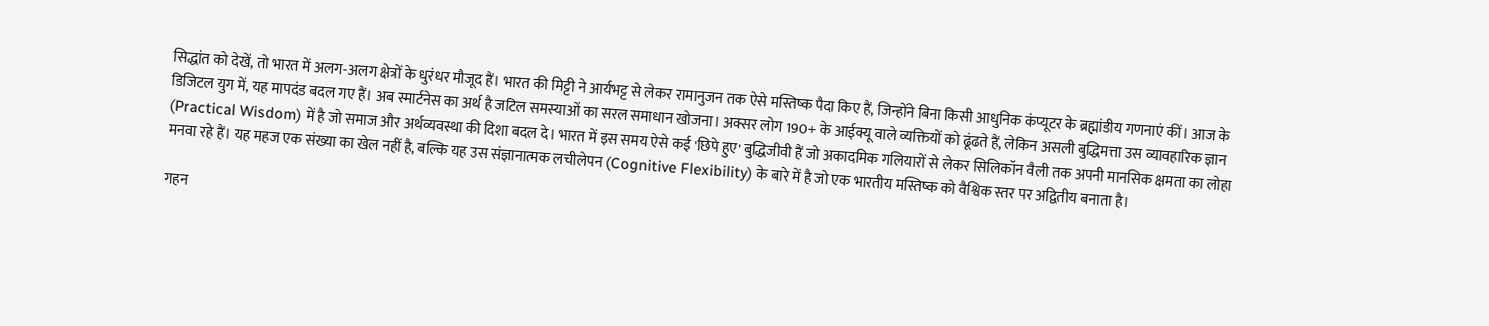सिद्धांत को देखें, तो भारत में अलग-अलग क्षेत्रों के धुरंधर मौजूद हैं। भारत की मिट्टी ने आर्यभट्ट से लेकर रामानुजन तक ऐसे मस्तिष्क पैदा किए हैं, जिन्होंने बिना किसी आधुनिक कंप्यूटर के ब्रह्मांडीय गणनाएं कीं। आज के डिजिटल युग में, यह मापदंड बदल गए हैं। अब स्मार्टनेस का अर्थ है जटिल समस्याओं का सरल समाधान खोजना। अक्सर लोग 190+ के आईक्यू वाले व्यक्तियों को ढूंढते हैं, लेकिन असली बुद्धिमत्ता उस व्यावहारिक ज्ञान (Practical Wisdom) में है जो समाज और अर्थव्यवस्था की दिशा बदल दे। भारत में इस समय ऐसे कई 'छिपे हुए' बुद्धिजीवी हैं जो अकादमिक गलियारों से लेकर सिलिकॉन वैली तक अपनी मानसिक क्षमता का लोहा मनवा रहे हैं। यह महज एक संख्या का खेल नहीं है, बल्कि यह उस संज्ञानात्मक लचीलेपन (Cognitive Flexibility) के बारे में है जो एक भारतीय मस्तिष्क को वैश्विक स्तर पर अद्वितीय बनाता है।

गहन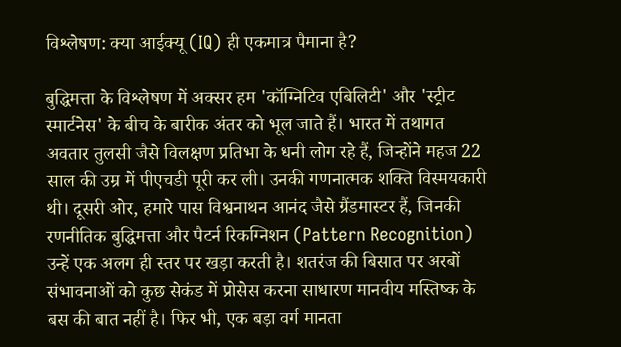विश्लेषण: क्या आईक्यू (IQ) ही एकमात्र पैमाना है?

बुद्धिमत्ता के विश्लेषण में अक्सर हम 'कॉग्निटिव एबिलिटी' और 'स्ट्रीट स्मार्टनेस' के बीच के बारीक अंतर को भूल जाते हैं। भारत में तथागत अवतार तुलसी जैसे विलक्षण प्रतिभा के धनी लोग रहे हैं, जिन्होंने महज 22 साल की उम्र में पीएचडी पूरी कर ली। उनकी गणनात्मक शक्ति विस्मयकारी थी। दूसरी ओर, हमारे पास विश्वनाथन आनंद जैसे ग्रैंडमास्टर हैं, जिनकी रणनीतिक बुद्धिमत्ता और पैटर्न रिकग्निशन (Pattern Recognition) उन्हें एक अलग ही स्तर पर खड़ा करती है। शतरंज की बिसात पर अरबों संभावनाओं को कुछ सेकंड में प्रोसेस करना साधारण मानवीय मस्तिष्क के बस की बात नहीं है। फिर भी, एक बड़ा वर्ग मानता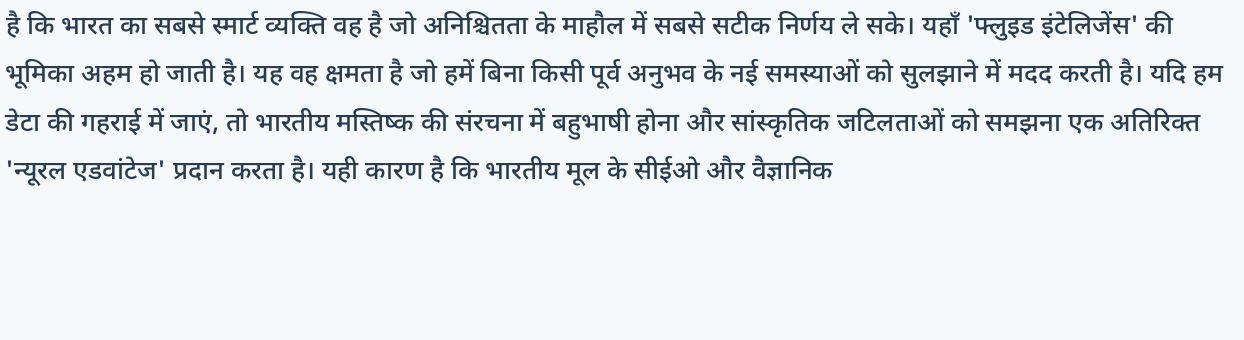है कि भारत का सबसे स्मार्ट व्यक्ति वह है जो अनिश्चितता के माहौल में सबसे सटीक निर्णय ले सके। यहाँ 'फ्लुइड इंटेलिजेंस' की भूमिका अहम हो जाती है। यह वह क्षमता है जो हमें बिना किसी पूर्व अनुभव के नई समस्याओं को सुलझाने में मदद करती है। यदि हम डेटा की गहराई में जाएं, तो भारतीय मस्तिष्क की संरचना में बहुभाषी होना और सांस्कृतिक जटिलताओं को समझना एक अतिरिक्त 'न्यूरल एडवांटेज' प्रदान करता है। यही कारण है कि भारतीय मूल के सीईओ और वैज्ञानिक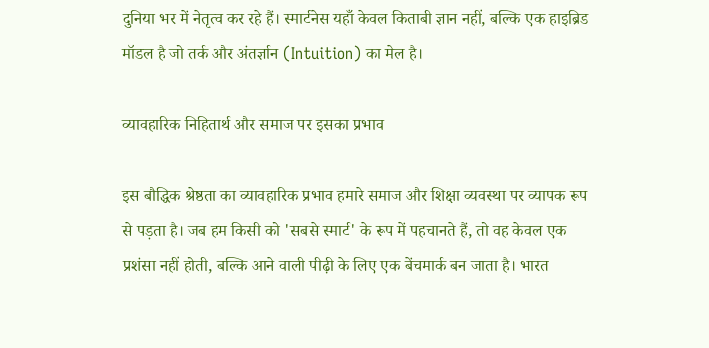दुनिया भर में नेतृत्व कर रहे हैं। स्मार्टनेस यहाँ केवल किताबी ज्ञान नहीं, बल्कि एक हाइब्रिड मॉडल है जो तर्क और अंतर्ज्ञान (Intuition) का मेल है।

व्यावहारिक निहितार्थ और समाज पर इसका प्रभाव

इस बौद्धिक श्रेष्ठता का व्यावहारिक प्रभाव हमारे समाज और शिक्षा व्यवस्था पर व्यापक रूप से पड़ता है। जब हम किसी को 'सबसे स्मार्ट' के रूप में पहचानते हैं, तो वह केवल एक प्रशंसा नहीं होती, बल्कि आने वाली पीढ़ी के लिए एक बेंचमार्क बन जाता है। भारत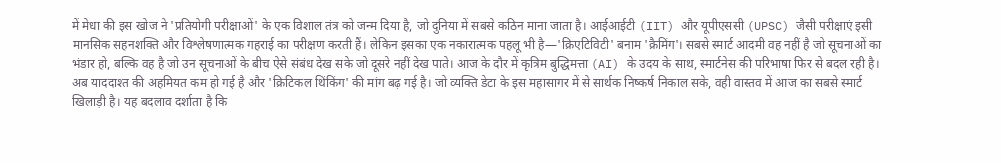में मेधा की इस खोज ने 'प्रतियोगी परीक्षाओं' के एक विशाल तंत्र को जन्म दिया है, जो दुनिया में सबसे कठिन माना जाता है। आईआईटी (IIT) और यूपीएससी (UPSC) जैसी परीक्षाएं इसी मानसिक सहनशक्ति और विश्लेषणात्मक गहराई का परीक्षण करती हैं। लेकिन इसका एक नकारात्मक पहलू भी है—'क्रिएटिविटी' बनाम 'क्रैमिंग'। सबसे स्मार्ट आदमी वह नहीं है जो सूचनाओं का भंडार हो, बल्कि वह है जो उन सूचनाओं के बीच ऐसे संबंध देख सके जो दूसरे नहीं देख पाते। आज के दौर में कृत्रिम बुद्धिमत्ता (AI) के उदय के साथ, स्मार्टनेस की परिभाषा फिर से बदल रही है। अब याददाश्त की अहमियत कम हो गई है और 'क्रिटिकल थिंकिंग' की मांग बढ़ गई है। जो व्यक्ति डेटा के इस महासागर में से सार्थक निष्कर्ष निकाल सके, वही वास्तव में आज का सबसे स्मार्ट खिलाड़ी है। यह बदलाव दर्शाता है कि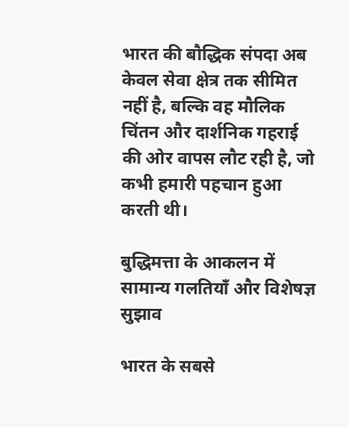भारत की बौद्धिक संपदा अब केवल सेवा क्षेत्र तक सीमित नहीं है, बल्कि वह मौलिक चिंतन और दार्शनिक गहराई की ओर वापस लौट रही है, जो कभी हमारी पहचान हुआ करती थी।

बुद्धिमत्ता के आकलन में सामान्य गलतियाँ और विशेषज्ञ सुझाव

भारत के सबसे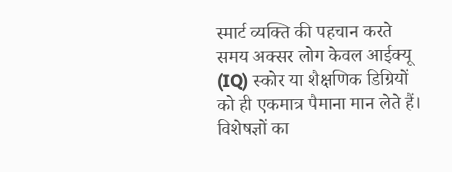स्मार्ट व्यक्ति की पहचान करते समय अक्सर लोग केवल आईक्यू (IQ) स्कोर या शैक्षणिक डिग्रियों को ही एकमात्र पैमाना मान लेते हैं। विशेषज्ञों का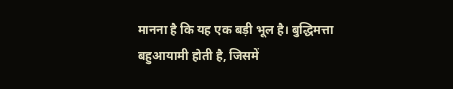मानना है कि यह एक बड़ी भूल है। बुद्धिमत्ता बहुआयामी होती है, जिसमें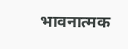भावनात्मक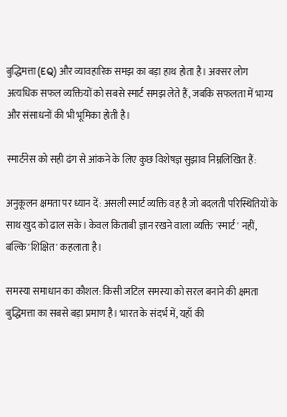बुद्धिमत्ता (EQ) और व्यावहारिक समझ का बड़ा हाथ होता है। अक्सर लोग अत्यधिक सफल व्यक्तियों को सबसे स्मार्ट समझ लेते हैं, जबकि सफलता में भाग्य और संसाधनों की भी भूमिका होती है।

स्मार्टनेस को सही ढंग से आंकने के लिए कुछ विशेषज्ञ सुझाव निम्नलिखित हैं:

अनुकूलन क्षमता पर ध्यान दें: असली स्मार्ट व्यक्ति वह है जो बदलती परिस्थितियों के साथ खुद को ढाल सके। केवल किताबी ज्ञान रखने वाला व्यक्ति 'स्मार्ट' नहीं, बल्कि 'शिक्षित' कहलाता है।

समस्या समाधान का कौशल: किसी जटिल समस्या को सरल बनाने की क्षमता बुद्धिमत्ता का सबसे बड़ा प्रमाण है। भारत के संदर्भ में, यहाँ की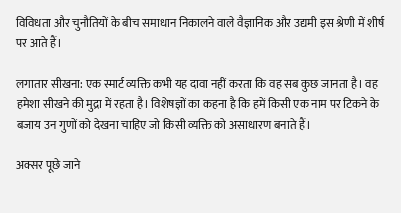विविधता और चुनौतियों के बीच समाधान निकालने वाले वैज्ञानिक और उद्यमी इस श्रेणी में शीर्ष पर आते हैं।

लगातार सीखना: एक स्मार्ट व्यक्ति कभी यह दावा नहीं करता कि वह सब कुछ जानता है। वह हमेशा सीखने की मुद्रा में रहता है। विशेषज्ञों का कहना है कि हमें किसी एक नाम पर टिकने के बजाय उन गुणों को देखना चाहिए जो किसी व्यक्ति को असाधारण बनाते हैं।

अक्सर पूछे जाने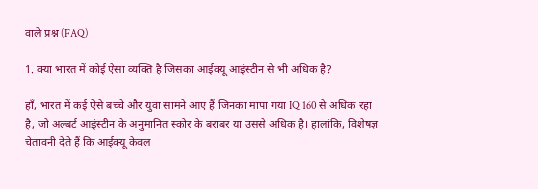वाले प्रश्न (FAQ)

1. क्या भारत में कोई ऐसा व्यक्ति है जिसका आईक्यू आइंस्टीन से भी अधिक है?

हाँ, भारत में कई ऐसे बच्चे और युवा सामने आए हैं जिनका मापा गया IQ 160 से अधिक रहा है, जो अल्बर्ट आइंस्टीन के अनुमानित स्कोर के बराबर या उससे अधिक है। हालांकि, विशेषज्ञ चेतावनी देते हैं कि आईक्यू केवल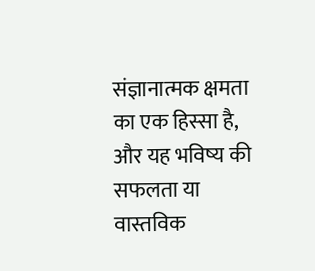संज्ञानात्मक क्षमता का एक हिस्सा है, और यह भविष्य की सफलता या वास्तविक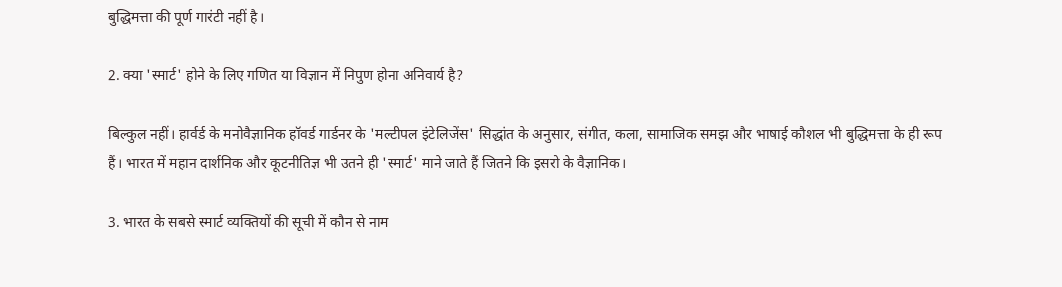बुद्धिमत्ता की पूर्ण गारंटी नहीं है।

2. क्या 'स्मार्ट' होने के लिए गणित या विज्ञान में निपुण होना अनिवार्य है?

बिल्कुल नहीं। हार्वर्ड के मनोवैज्ञानिक हॉवर्ड गार्डनर के 'मल्टीपल इंटेलिजेंस' सिद्धांत के अनुसार, संगीत, कला, सामाजिक समझ और भाषाई कौशल भी बुद्धिमत्ता के ही रूप हैं। भारत में महान दार्शनिक और कूटनीतिज्ञ भी उतने ही 'स्मार्ट' माने जाते हैं जितने कि इसरो के वैज्ञानिक।

3. भारत के सबसे स्मार्ट व्यक्तियों की सूची में कौन से नाम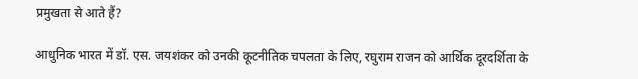प्रमुखता से आते हैं?

आधुनिक भारत में डॉ. एस. जयशंकर को उनकी कूटनीतिक चपलता के लिए, रघुराम राजन को आर्थिक दूरदर्शिता के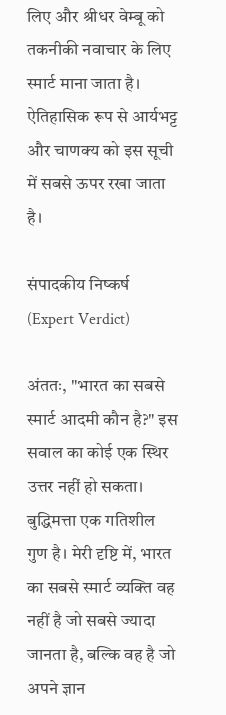लिए और श्रीधर वेम्बू को तकनीकी नवाचार के लिए स्मार्ट माना जाता है। ऐतिहासिक रूप से आर्यभट्ट और चाणक्य को इस सूची में सबसे ऊपर रखा जाता है।

संपादकीय निष्कर्ष (Expert Verdict)

अंततः, "भारत का सबसे स्मार्ट आदमी कौन है?" इस सवाल का कोई एक स्थिर उत्तर नहीं हो सकता। बुद्धिमत्ता एक गतिशील गुण है। मेरी दृष्टि में, भारत का सबसे स्मार्ट व्यक्ति वह नहीं है जो सबसे ज्यादा जानता है, बल्कि वह है जो अपने ज्ञान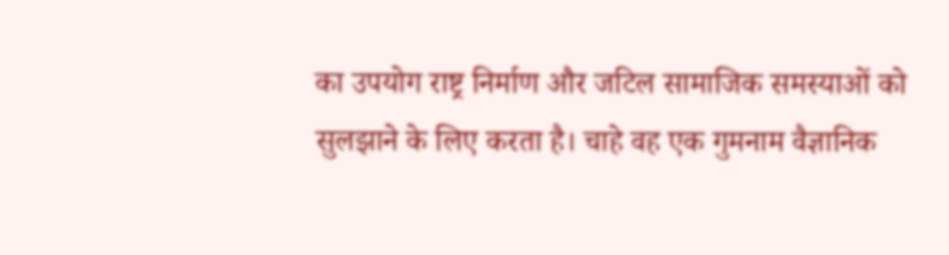का उपयोग राष्ट्र निर्माण और जटिल सामाजिक समस्याओं को सुलझाने के लिए करता है। चाहे वह एक गुमनाम वैज्ञानिक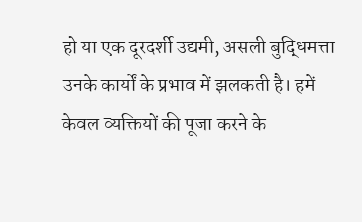हो या एक दूरदर्शी उद्यमी, असली बुद्धिमत्ता उनके कार्यों के प्रभाव में झलकती है। हमें केवल व्यक्तियों की पूजा करने के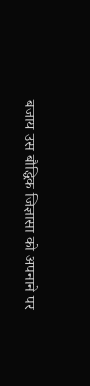बजाय उस बौद्धिक जिज्ञासा को अपनाने पर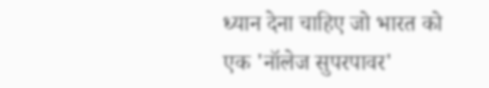ध्यान देना चाहिए जो भारत को एक 'नॉलेज सुपरपावर'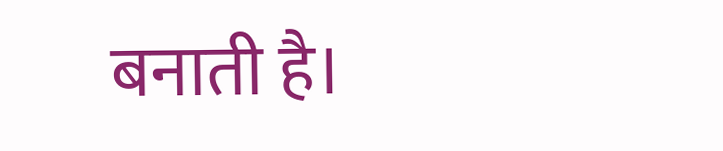बनाती है।